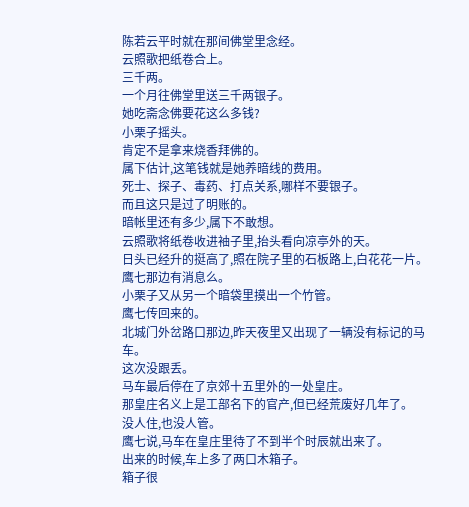陈若云平时就在那间佛堂里念经。
云照歌把纸卷合上。
三千两。
一个月往佛堂里送三千两银子。
她吃斋念佛要花这么多钱?
小栗子摇头。
肯定不是拿来烧香拜佛的。
属下估计,这笔钱就是她养暗线的费用。
死士、探子、毒药、打点关系,哪样不要银子。
而且这只是过了明账的。
暗帐里还有多少,属下不敢想。
云照歌将纸卷收进袖子里,抬头看向凉亭外的天。
日头已经升的挺高了,照在院子里的石板路上,白花花一片。
鹰七那边有消息么。
小栗子又从另一个暗袋里摸出一个竹管。
鹰七传回来的。
北城门外岔路口那边,昨天夜里又出现了一辆没有标记的马车。
这次没跟丢。
马车最后停在了京郊十五里外的一处皇庄。
那皇庄名义上是工部名下的官产,但已经荒废好几年了。
没人住,也没人管。
鹰七说,马车在皇庄里待了不到半个时辰就出来了。
出来的时候,车上多了两口木箱子。
箱子很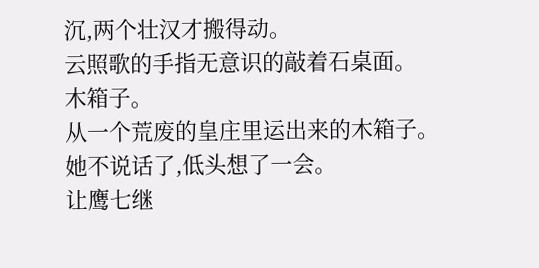沉,两个壮汉才搬得动。
云照歌的手指无意识的敲着石桌面。
木箱子。
从一个荒废的皇庄里运出来的木箱子。
她不说话了,低头想了一会。
让鹰七继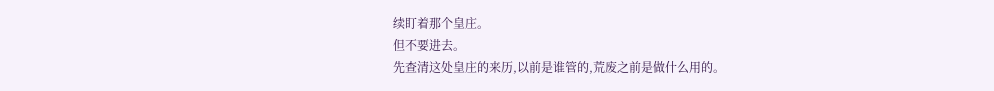续盯着那个皇庄。
但不要进去。
先查清这处皇庄的来历,以前是谁管的,荒废之前是做什么用的。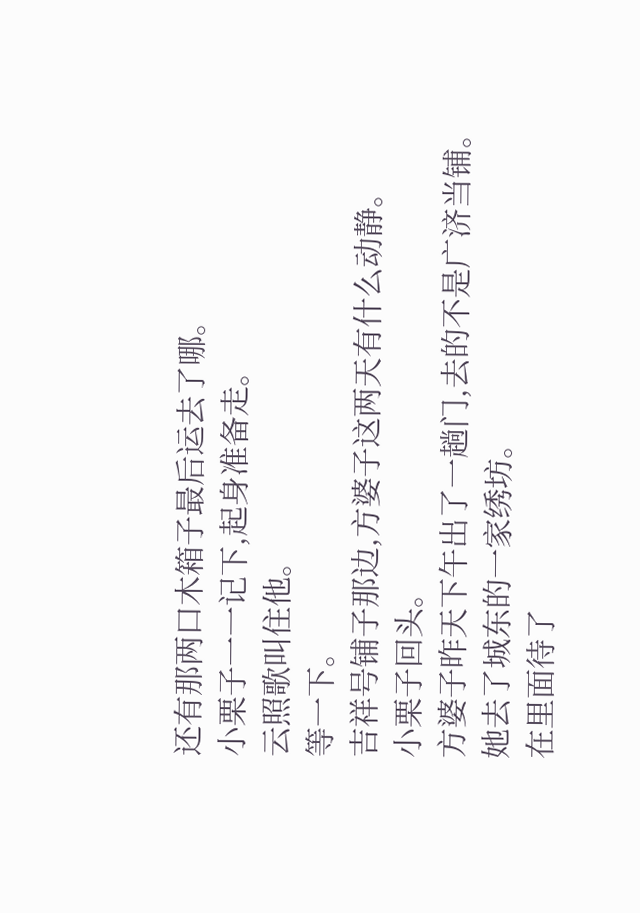还有那两口木箱子最后运去了哪。
小栗子一一记下,起身准备走。
云照歌叫住他。
等一下。
吉祥号铺子那边,方婆子这两天有什么动静。
小栗子回头。
方婆子昨天下午出了一趟门,去的不是广济当铺。
她去了城东的一家绣坊。
在里面待了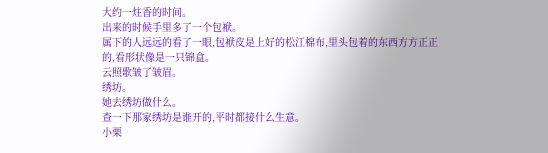大约一炷香的时间。
出来的时候手里多了一个包袱。
属下的人远远的看了一眼,包袱皮是上好的松江棉布,里头包着的东西方方正正的,看形状像是一只锦盒。
云照歌皱了皱眉。
绣坊。
她去绣坊做什么。
查一下那家绣坊是谁开的,平时都接什么生意。
小栗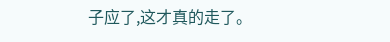子应了,这才真的走了。